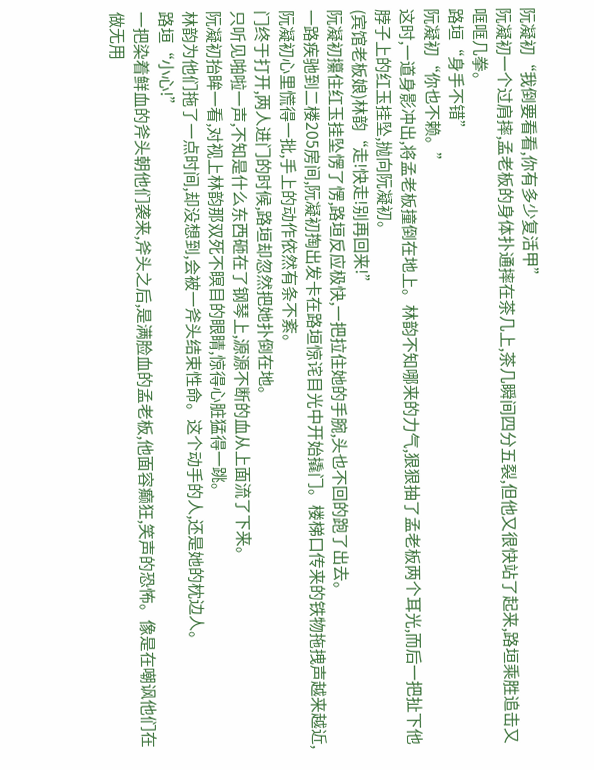阮凝初“我倒要看看,你有多少复活甲”
阮凝初一个过肩摔,孟老板的身体扑通摔在茶几上,茶几瞬间四分五裂,但他又很快站了起来,路垣乘胜追击又哐哐几拳。
路垣“身手不错”
阮凝初“你也不赖。”
这时,一道身影冲出,将孟老板撞倒在地上。林韵不知哪来的力气,狠狠抽了孟老板两个耳光,而后一把扯下他脖子上的红玉挂坠,抛向阮凝初。
(宾馆老板娘)林韵“走!快走!别再回来!”
阮凝初攥住红玉挂坠愣了愣,路垣反应极快,一把拉住她的手腕,头也不回的跑了出去。
一路疾驰到二楼205房间,阮凝初掏出发卡在路垣惊诧目光中开始撬门。楼梯口传来的铁物拖拽声越来越近,阮凝初心里慌得一批,手上的动作依然有条不紊。
门终于打开,两人进门的时候,路垣却忽然把她扑倒在地。
只听见啪啦一声,不知是什么东西砸在了钢琴上,源源不断的血从上面流了下来。
阮凝初抬眸一看,对视上林韵那双死不瞑目的眼睛,惊得心脏猛得一跳。
林韵为他们拖了一点时间,却没想到,会被一斧头结束性命。这个动手的人,还是她的枕边人。
路垣“小心!”
一把染着鲜血的斧头朝他们袭来,斧头之后,是满脸血的孟老板,他面容癫狂,笑声的恐怖。像是在嘲讽他们在做无用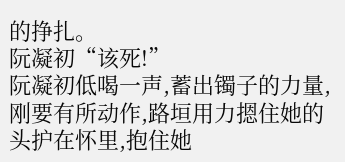的挣扎。
阮凝初“该死!”
阮凝初低喝一声,蓄出镯子的力量,刚要有所动作,路垣用力摁住她的头护在怀里,抱住她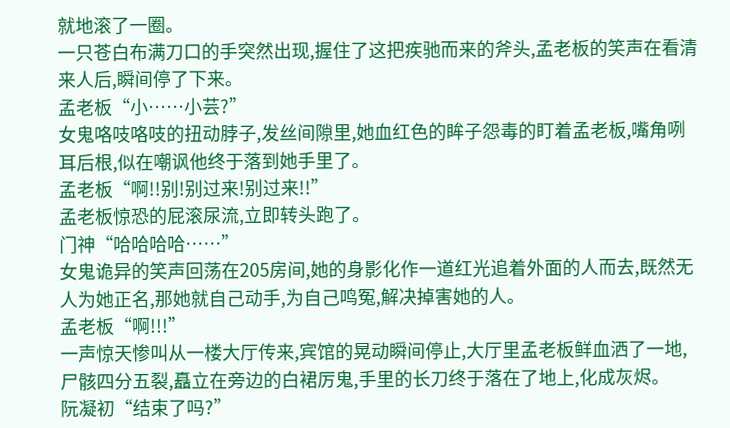就地滚了一圈。
一只苍白布满刀口的手突然出现,握住了这把疾驰而来的斧头,孟老板的笑声在看清来人后,瞬间停了下来。
孟老板“小……小芸?”
女鬼咯吱咯吱的扭动脖子,发丝间隙里,她血红色的眸子怨毒的盯着孟老板,嘴角咧耳后根,似在嘲讽他终于落到她手里了。
孟老板“啊!!别!别过来!别过来!!”
孟老板惊恐的屁滚尿流,立即转头跑了。
门神“哈哈哈哈……”
女鬼诡异的笑声回荡在205房间,她的身影化作一道红光追着外面的人而去,既然无人为她正名,那她就自己动手,为自己鸣冤,解决掉害她的人。
孟老板“啊!!!”
一声惊天惨叫从一楼大厅传来,宾馆的晃动瞬间停止,大厅里孟老板鲜血洒了一地,尸骸四分五裂,矗立在旁边的白裙厉鬼,手里的长刀终于落在了地上,化成灰烬。
阮凝初“结束了吗?”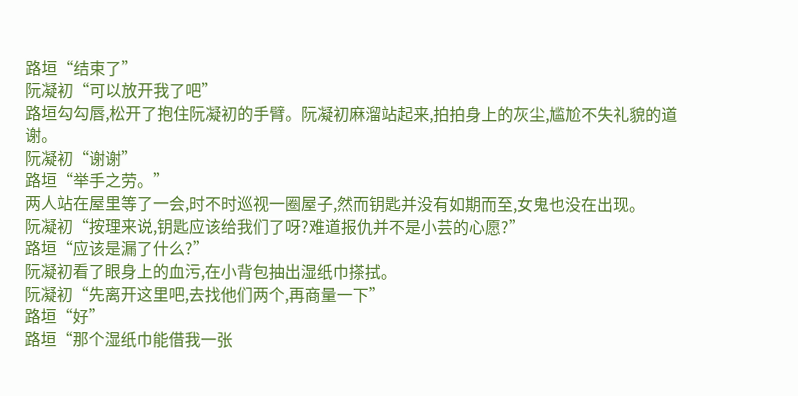路垣“结束了”
阮凝初“可以放开我了吧”
路垣勾勾唇,松开了抱住阮凝初的手臂。阮凝初麻溜站起来,拍拍身上的灰尘,尴尬不失礼貌的道谢。
阮凝初“谢谢”
路垣“举手之劳。”
两人站在屋里等了一会,时不时巡视一圈屋子,然而钥匙并没有如期而至,女鬼也没在出现。
阮凝初“按理来说,钥匙应该给我们了呀?难道报仇并不是小芸的心愿?”
路垣“应该是漏了什么?”
阮凝初看了眼身上的血污,在小背包抽出湿纸巾搽拭。
阮凝初“先离开这里吧,去找他们两个,再商量一下”
路垣“好”
路垣“那个湿纸巾能借我一张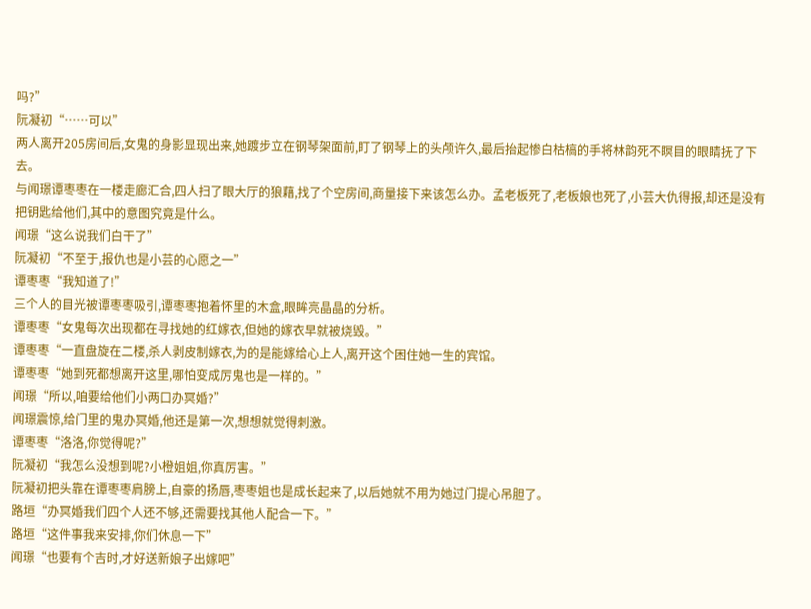吗?”
阮凝初“……可以”
两人离开205房间后,女鬼的身影显现出来,她踱步立在钢琴架面前,盯了钢琴上的头颅许久,最后抬起惨白枯槁的手将林韵死不瞑目的眼睛抚了下去。
与闻璟谭枣枣在一楼走廊汇合,四人扫了眼大厅的狼藉,找了个空房间,商量接下来该怎么办。孟老板死了,老板娘也死了,小芸大仇得报,却还是没有把钥匙给他们,其中的意图究竟是什么。
闻璟“这么说我们白干了”
阮凝初“不至于,报仇也是小芸的心愿之一”
谭枣枣“我知道了!”
三个人的目光被谭枣枣吸引,谭枣枣抱着怀里的木盒,眼眸亮晶晶的分析。
谭枣枣“女鬼每次出现都在寻找她的红嫁衣,但她的嫁衣早就被烧毁。”
谭枣枣“一直盘旋在二楼,杀人剥皮制嫁衣,为的是能嫁给心上人,离开这个困住她一生的宾馆。
谭枣枣“她到死都想离开这里,哪怕变成厉鬼也是一样的。”
闻璟“所以,咱要给他们小两口办冥婚?”
闻璟震惊,给门里的鬼办冥婚,他还是第一次,想想就觉得刺激。
谭枣枣“洛洛,你觉得呢?”
阮凝初“我怎么没想到呢?小橙姐姐,你真厉害。”
阮凝初把头靠在谭枣枣肩膀上,自豪的扬唇,枣枣姐也是成长起来了,以后她就不用为她过门提心吊胆了。
路垣“办冥婚我们四个人还不够,还需要找其他人配合一下。”
路垣“这件事我来安排,你们休息一下”
闻璟“也要有个吉时,才好送新娘子出嫁吧”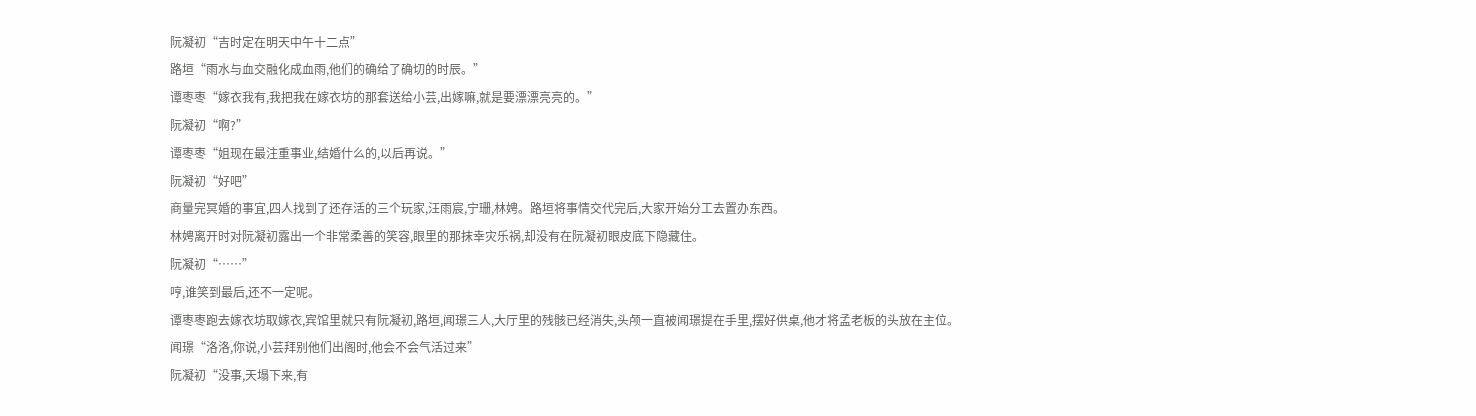阮凝初“吉时定在明天中午十二点”
路垣“雨水与血交融化成血雨,他们的确给了确切的时辰。”
谭枣枣“嫁衣我有,我把我在嫁衣坊的那套送给小芸,出嫁嘛,就是要漂漂亮亮的。”
阮凝初“啊?”
谭枣枣“姐现在最注重事业,结婚什么的,以后再说。”
阮凝初“好吧”
商量完冥婚的事宜,四人找到了还存活的三个玩家,汪雨宸,宁珊,林娉。路垣将事情交代完后,大家开始分工去置办东西。
林娉离开时对阮凝初露出一个非常柔善的笑容,眼里的那抹幸灾乐祸,却没有在阮凝初眼皮底下隐藏住。
阮凝初“……”
哼,谁笑到最后,还不一定呢。
谭枣枣跑去嫁衣坊取嫁衣,宾馆里就只有阮凝初,路垣,闻璟三人,大厅里的残骸已经消失,头颅一直被闻璟提在手里,摆好供桌,他才将孟老板的头放在主位。
闻璟“洛洛,你说,小芸拜别他们出阁时,他会不会气活过来”
阮凝初“没事,天塌下来,有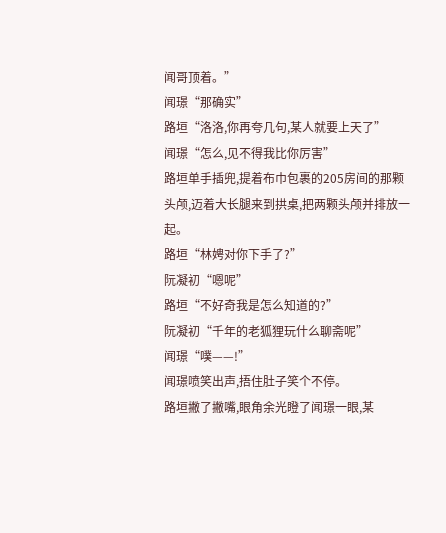闻哥顶着。”
闻璟“那确实”
路垣“洛洛,你再夸几句,某人就要上天了”
闻璟“怎么,见不得我比你厉害”
路垣单手插兜,提着布巾包裹的205房间的那颗头颅,迈着大长腿来到拱桌,把两颗头颅并排放一起。
路垣“林娉对你下手了?”
阮凝初“嗯呢”
路垣“不好奇我是怎么知道的?”
阮凝初“千年的老狐狸玩什么聊斋呢”
闻璟“噗——!”
闻璟喷笑出声,捂住肚子笑个不停。
路垣撇了撇嘴,眼角余光瞪了闻璟一眼,某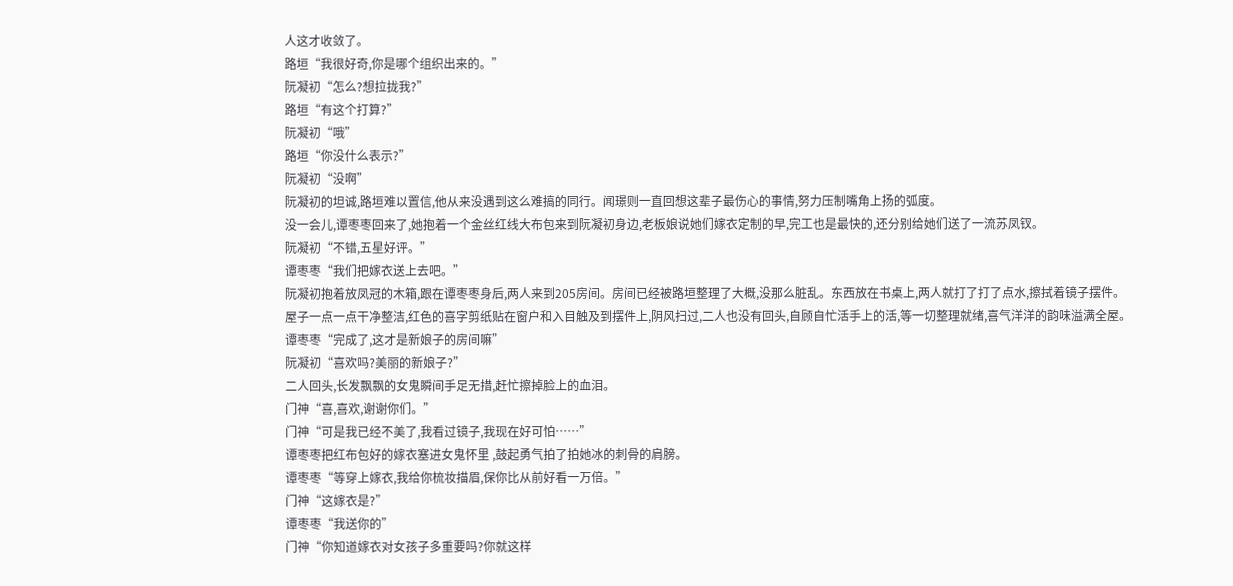人这才收敛了。
路垣“我很好奇,你是哪个组织出来的。”
阮凝初“怎么?想拉拢我?”
路垣“有这个打算?”
阮凝初“哦”
路垣“你没什么表示?”
阮凝初“没啊”
阮凝初的坦诚,路垣难以置信,他从来没遇到这么难搞的同行。闻璟则一直回想这辈子最伤心的事情,努力压制嘴角上扬的弧度。
没一会儿,谭枣枣回来了,她抱着一个金丝红线大布包来到阮凝初身边,老板娘说她们嫁衣定制的早,完工也是最快的,还分别给她们送了一流苏凤钗。
阮凝初“不错,五星好评。”
谭枣枣“我们把嫁衣送上去吧。”
阮凝初抱着放凤冠的木箱,跟在谭枣枣身后,两人来到205房间。房间已经被路垣整理了大概,没那么脏乱。东西放在书桌上,两人就打了打了点水,擦拭着镜子摆件。
屋子一点一点干净整洁,红色的喜字剪纸贴在窗户和入目触及到摆件上,阴风扫过,二人也没有回头,自顾自忙活手上的活,等一切整理就绪,喜气洋洋的韵味溢满全屋。
谭枣枣“完成了,这才是新娘子的房间嘛”
阮凝初“喜欢吗?美丽的新娘子?”
二人回头,长发飘飘的女鬼瞬间手足无措,赶忙擦掉脸上的血泪。
门神“喜,喜欢,谢谢你们。”
门神“可是我已经不美了,我看过镜子,我现在好可怕……”
谭枣枣把红布包好的嫁衣塞进女鬼怀里 ,鼓起勇气拍了拍她冰的刺骨的肩膀。
谭枣枣“等穿上嫁衣,我给你梳妆描眉,保你比从前好看一万倍。”
门神“这嫁衣是?”
谭枣枣“我送你的”
门神“你知道嫁衣对女孩子多重要吗?你就这样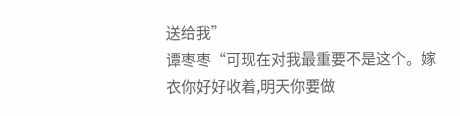送给我”
谭枣枣“可现在对我最重要不是这个。嫁衣你好好收着,明天你要做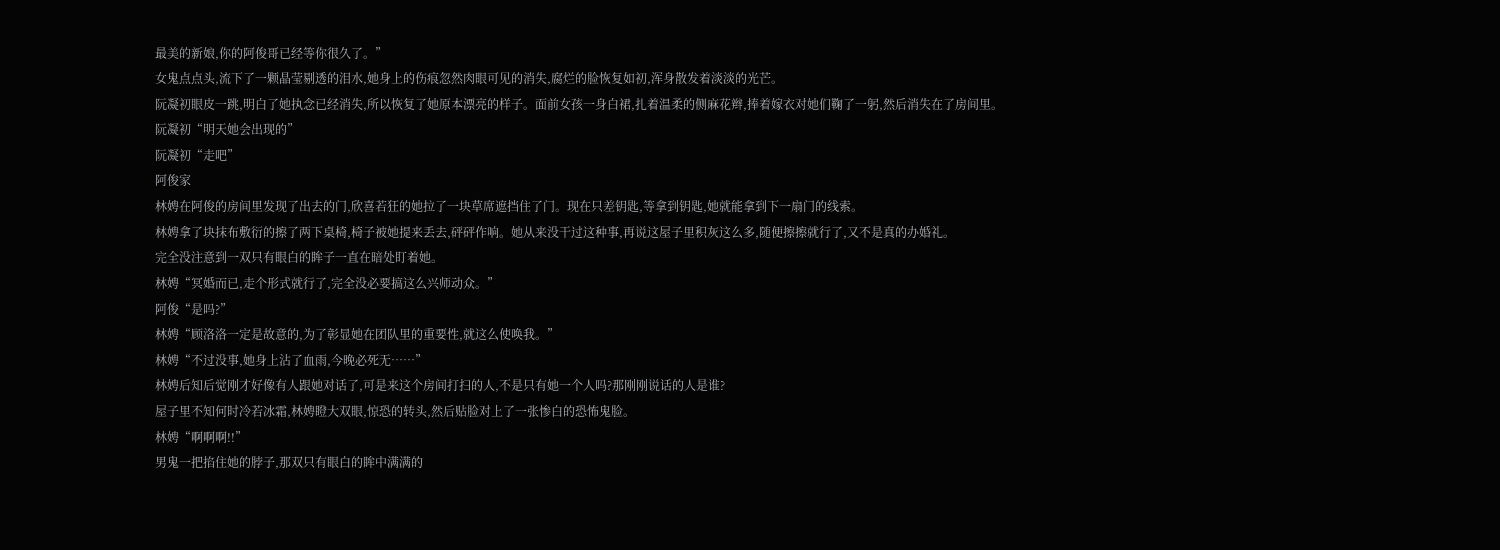最美的新娘,你的阿俊哥已经等你很久了。”
女鬼点点头,流下了一颗晶莹剔透的泪水,她身上的伤痕忽然肉眼可见的消失,腐烂的脸恢复如初,浑身散发着淡淡的光芒。
阮凝初眼皮一跳,明白了她执念已经消失,所以恢复了她原本漂亮的样子。面前女孩一身白裙,扎着温柔的侧麻花辫,捧着嫁衣对她们鞠了一躬,然后消失在了房间里。
阮凝初“明天她会出现的”
阮凝初“走吧”
阿俊家
林娉在阿俊的房间里发现了出去的门,欣喜若狂的她拉了一块草席遮挡住了门。现在只差钥匙,等拿到钥匙,她就能拿到下一扇门的线索。
林娉拿了块抹布敷衍的擦了两下桌椅,椅子被她提来丢去,砰砰作响。她从来没干过这种事,再说这屋子里积灰这么多,随便擦擦就行了,又不是真的办婚礼。
完全没注意到一双只有眼白的眸子一直在暗处盯着她。
林娉“冥婚而已,走个形式就行了,完全没必要搞这么兴师动众。”
阿俊“是吗?”
林娉“顾洛洛一定是故意的,为了彰显她在团队里的重要性,就这么使唤我。”
林娉“不过没事,她身上沾了血雨,今晚必死无……”
林娉后知后觉刚才好像有人跟她对话了,可是来这个房间打扫的人,不是只有她一个人吗?那刚刚说话的人是谁?
屋子里不知何时冷若冰霜,林娉瞪大双眼,惊恐的转头,然后贴脸对上了一张惨白的恐怖鬼脸。
林娉“啊啊啊!!”
男鬼一把掐住她的脖子,那双只有眼白的眸中满满的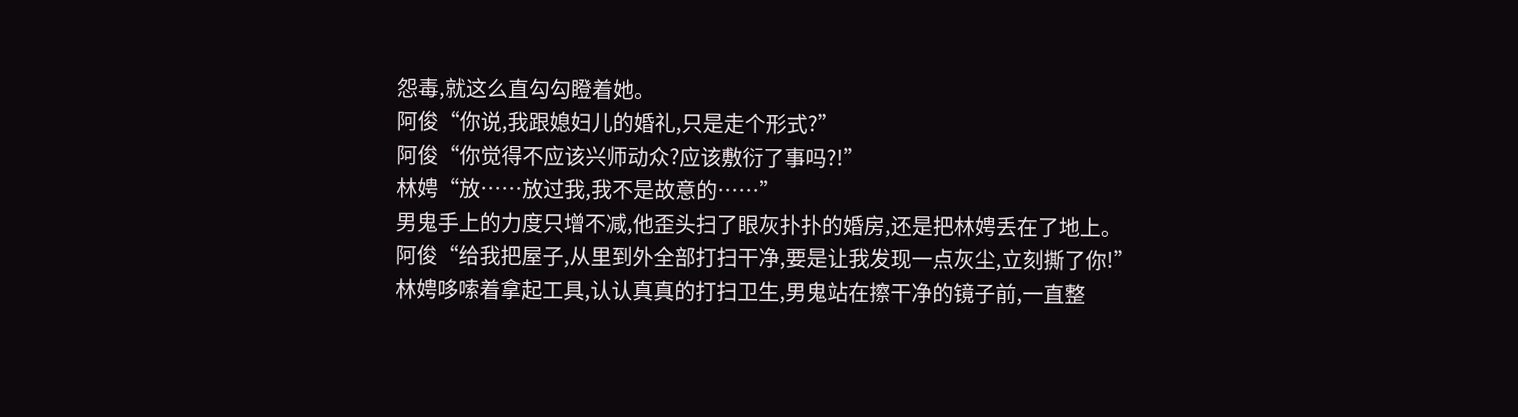怨毒,就这么直勾勾瞪着她。
阿俊“你说,我跟媳妇儿的婚礼,只是走个形式?”
阿俊“你觉得不应该兴师动众?应该敷衍了事吗?!”
林娉“放……放过我,我不是故意的……”
男鬼手上的力度只增不减,他歪头扫了眼灰扑扑的婚房,还是把林娉丢在了地上。
阿俊“给我把屋子,从里到外全部打扫干净,要是让我发现一点灰尘,立刻撕了你!”
林娉哆嗦着拿起工具,认认真真的打扫卫生,男鬼站在擦干净的镜子前,一直整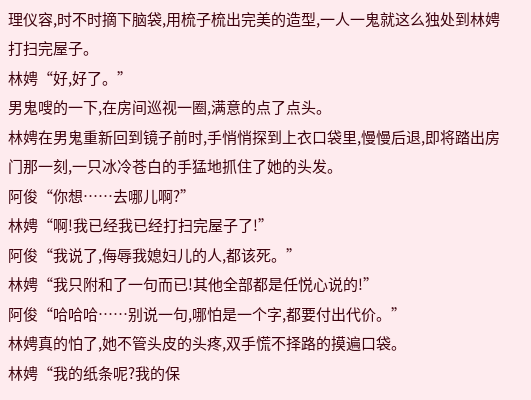理仪容,时不时摘下脑袋,用梳子梳出完美的造型,一人一鬼就这么独处到林娉打扫完屋子。
林娉“好,好了。”
男鬼嗖的一下,在房间巡视一圈,满意的点了点头。
林娉在男鬼重新回到镜子前时,手悄悄探到上衣口袋里,慢慢后退,即将踏出房门那一刻,一只冰冷苍白的手猛地抓住了她的头发。
阿俊“你想……去哪儿啊?”
林娉“啊!我已经我已经打扫完屋子了!”
阿俊“我说了,侮辱我媳妇儿的人,都该死。”
林娉“我只附和了一句而已!其他全部都是任悦心说的!”
阿俊“哈哈哈……别说一句,哪怕是一个字,都要付出代价。”
林娉真的怕了,她不管头皮的头疼,双手慌不择路的摸遍口袋。
林娉“我的纸条呢?我的保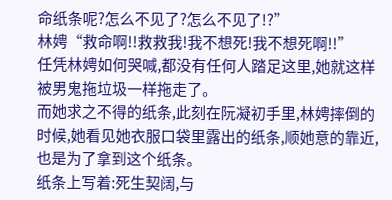命纸条呢?怎么不见了?怎么不见了!?”
林娉“救命啊!!救救我!我不想死!我不想死啊!!”
任凭林娉如何哭喊,都没有任何人踏足这里,她就这样被男鬼拖垃圾一样拖走了。
而她求之不得的纸条,此刻在阮凝初手里,林娉摔倒的时候,她看见她衣服口袋里露出的纸条,顺她意的靠近,也是为了拿到这个纸条。
纸条上写着:死生契阔,与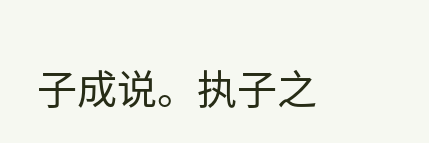子成说。执子之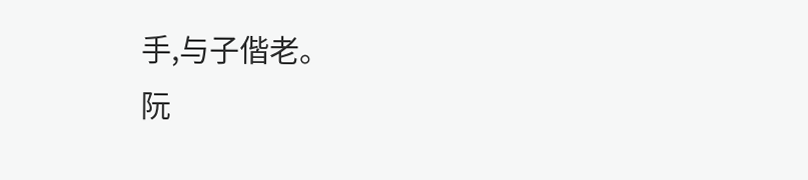手,与子偕老。
阮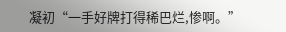凝初“一手好牌打得稀巴烂,惨啊。”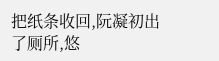把纸条收回,阮凝初出了厕所,悠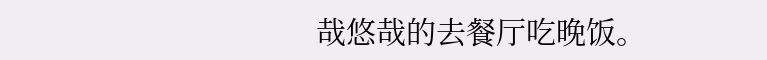哉悠哉的去餐厅吃晚饭。